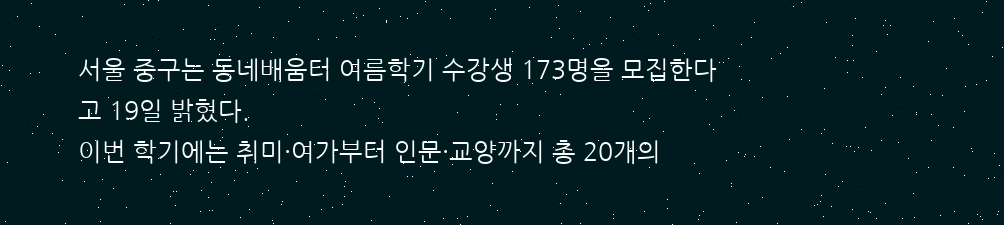서울 중구는 동네배움터 여름학기 수강생 173명을 모집한다고 19일 밝혔다.
이번 학기에는 취미·여가부터 인문·교양까지 총 20개의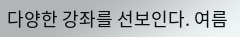다양한 강좌를 선보인다. 여름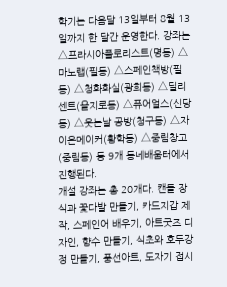학기는 다음달 13일부터 8월 13일까지 한 달간 운영한다. 강좌는 △프라시아플로리스트(명동) △마노랩(필동) △스페인책방(필동) △청화화실(광희동) △딜리센트(을지로동) △퓨어얼스(신당동) △웃는날 공방(청구동) △자이온메이커(황학동) △중림창고(중림동) 등 9개 동네배움터에서 진행된다.
개설 강좌는 총 20개다. 캔들 장식과 꽃다발 만들기, 카드지갑 제작, 스페인어 배우기, 아트굿즈 디자인, 향수 만들기, 식초와 호두강정 만들기, 풍선아트, 도자기 접시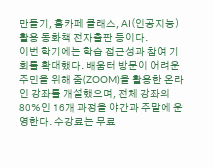만들기, 홈카페 클래스, AI(인공지능) 활용 동화책 전자출판 등이다.
이번 학기에는 학습 접근성과 참여 기회를 확대했다. 배움터 방문이 어려운 주민을 위해 줌(ZOOM)을 활용한 온라인 강좌를 개설했으며, 전체 강좌의 80%인 16개 과정을 야간과 주말에 운영한다. 수강료는 무료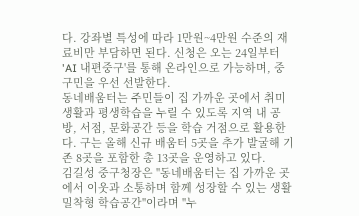다. 강좌별 특성에 따라 1만원~4만원 수준의 재료비만 부담하면 된다. 신청은 오는 24일부터 'AI 내편중구'를 통해 온라인으로 가능하며, 중구민을 우선 선발한다.
동네배움터는 주민들이 집 가까운 곳에서 취미생활과 평생학습을 누릴 수 있도록 지역 내 공방, 서점, 문화공간 등을 학습 거점으로 활용한다. 구는 올해 신규 배움터 5곳을 추가 발굴해 기존 8곳을 포함한 총 13곳을 운영하고 있다.
김길성 중구청장은 "동네배움터는 집 가까운 곳에서 이웃과 소통하며 함께 성장할 수 있는 생활밀착형 학습공간"이라며 "누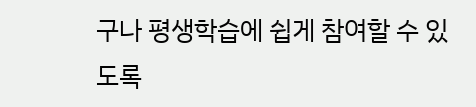구나 평생학습에 쉽게 참여할 수 있도록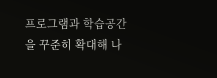프로그램과 학습공간을 꾸준히 확대해 나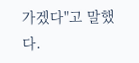가겠다"고 말했다.